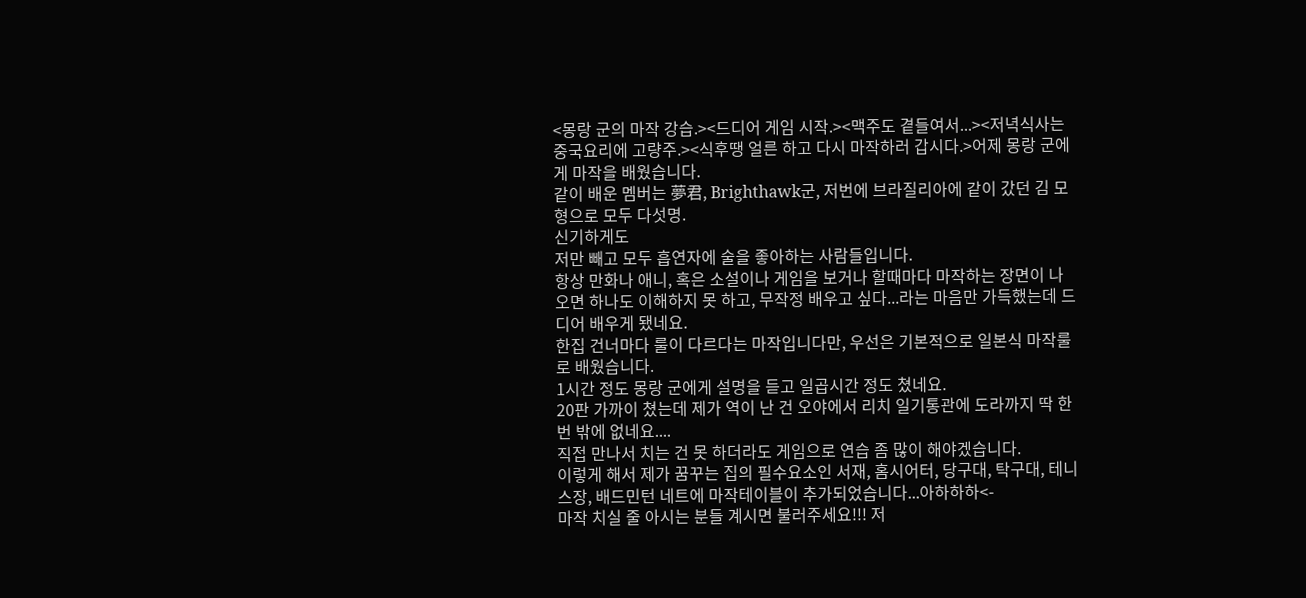<몽랑 군의 마작 강습.><드디어 게임 시작.><맥주도 곁들여서...><저녁식사는 중국요리에 고량주.><식후땡 얼른 하고 다시 마작하러 갑시다.>어제 몽랑 군에게 마작을 배웠습니다.
같이 배운 멤버는 夢君, Brighthawk군, 저번에 브라질리아에 같이 갔던 김 모형으로 모두 다섯명.
신기하게도
저만 빼고 모두 흡연자에 술을 좋아하는 사람들입니다.
항상 만화나 애니, 혹은 소설이나 게임을 보거나 할때마다 마작하는 장면이 나오면 하나도 이해하지 못 하고, 무작정 배우고 싶다...라는 마음만 가득했는데 드디어 배우게 됐네요.
한집 건너마다 룰이 다르다는 마작입니다만, 우선은 기본적으로 일본식 마작룰로 배웠습니다.
1시간 정도 몽랑 군에게 설명을 듣고 일곱시간 정도 쳤네요.
20판 가까이 쳤는데 제가 역이 난 건 오야에서 리치 일기통관에 도라까지 딱 한 번 밖에 없네요....
직접 만나서 치는 건 못 하더라도 게임으로 연습 좀 많이 해야겠습니다.
이렇게 해서 제가 꿈꾸는 집의 필수요소인 서재, 홈시어터, 당구대, 탁구대, 테니스장, 배드민턴 네트에 마작테이블이 추가되었습니다...아하하하<-
마작 치실 줄 아시는 분들 계시면 불러주세요!!! 저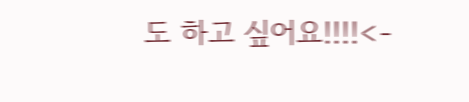도 하고 싶어요!!!!<-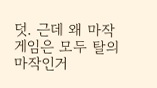덧. 근데 왜 마작 게임은 모두 탈의마작인거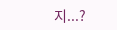지...?